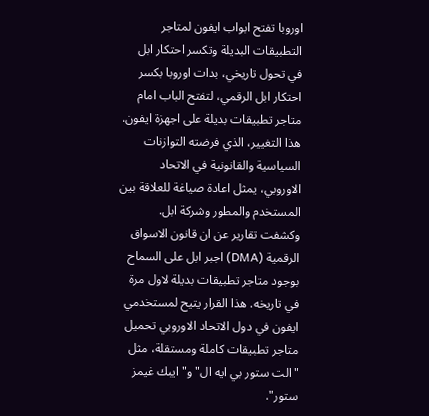اوروبا تفتح ابواب ايفون لمتاجر التطبيقات البديلة وتكسر احتكار ابل
في تحول تاريخي، بدات اوروبا بكسر احتكار ابل الرقمي، لتفتح الباب امام متاجر تطبيقات بديلة على اجهزة ايفون. هذا التغيير، الذي فرضته التوازنات السياسية والقانونية في الاتحاد الاوروبي، يمثل اعادة صياغة للعلاقة بين المستخدم والمطور وشركة ابل.
وكشفت تقارير عن ان قانون الاسواق الرقمية (DMA) اجبر ابل على السماح بوجود متاجر تطبيقات بديلة لاول مرة في تاريخه. هذا القرار يتيح لمستخدمي ايفون في دول الاتحاد الاوروبي تحميل متاجر تطبيقات كاملة ومستقلة، مثل "الت ستور بي ايه ال" و"ايبك غيمز ستور".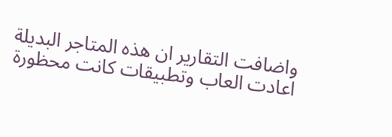واضافت التقارير ان هذه المتاجر البديلة اعادت العاب وتطبيقات كانت محظورة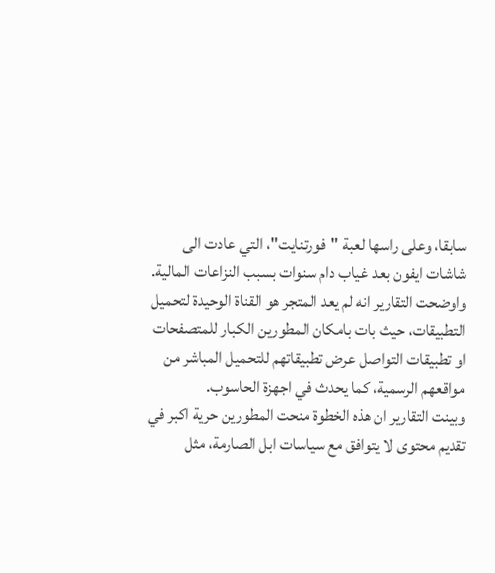سابقا، وعلى راسها لعبة "فورتنايت"، التي عادت الى شاشات ايفون بعد غياب دام سنوات بسبب النزاعات المالية.
واوضحت التقارير انه لم يعد المتجر هو القناة الوحيدة لتحميل التطبيقات، حيث بات بامكان المطورين الكبار للمتصفحات او تطبيقات التواصل عرض تطبيقاتهم للتحميل المباشر من مواقعهم الرسمية، كما يحدث في اجهزة الحاسوب.
وبينت التقارير ان هذه الخطوة منحت المطورين حرية اكبر في تقديم محتوى لا يتوافق مع سياسات ابل الصارمة، مثل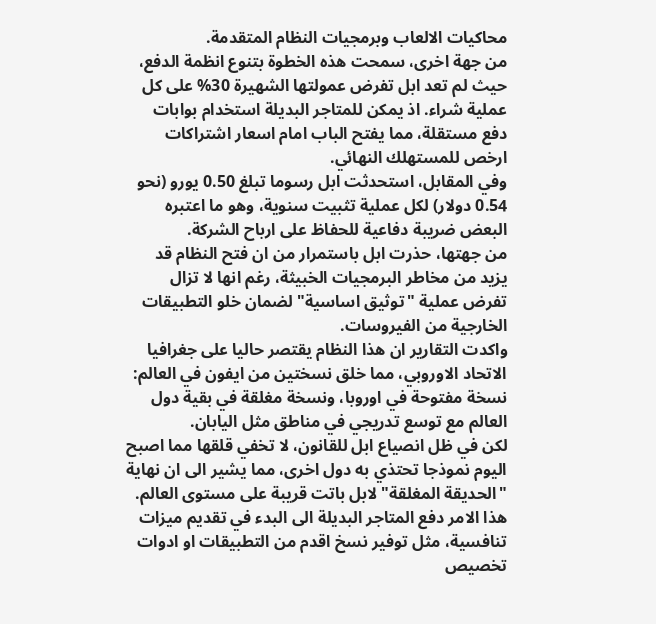محاكيات الالعاب وبرمجيات النظام المتقدمة.
من جهة اخرى، سمحت هذه الخطوة بتنوع انظمة الدفع، حيث لم تعد ابل تفرض عمولتها الشهيرة 30% على كل عملية شراء. اذ يمكن للمتاجر البديلة استخدام بوابات دفع مستقلة، مما يفتح الباب امام اسعار اشتراكات ارخص للمستهلك النهائي.
وفي المقابل، استحدثت ابل رسوما تبلغ 0.50 يورو (نحو 0.54 دولار) لكل عملية تثبيت سنوية، وهو ما اعتبره البعض ضريبة دفاعية للحفاظ على ارباح الشركة.
من جهتها، حذرت ابل باستمرار من ان فتح النظام قد يزيد من مخاطر البرمجيات الخبيثة، رغم انها لا تزال تفرض عملية "توثيق اساسية" لضمان خلو التطبيقات الخارجية من الفيروسات.
واكدت التقارير ان هذا النظام يقتصر حاليا على جغرافيا الاتحاد الاوروبي، مما خلق نسختين من ايفون في العالم: نسخة مفتوحة في اوروبا، ونسخة مغلقة في بقية دول العالم مع توسع تدريجي في مناطق مثل اليابان.
لكن في ظل انصياع ابل للقانون، لا تخفي قلقها مما اصبح اليوم نموذجا تحتذي به دول اخرى، مما يشير الى ان نهاية "الحديقة المغلقة" لابل باتت قريبة على مستوى العالم.
هذا الامر دفع المتاجر البديلة الى البدء في تقديم ميزات تنافسية، مثل توفير نسخ اقدم من التطبيقات او ادوات تخصيص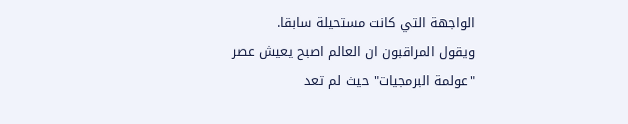الواجهة التي كانت مستحيلة سابقا.
ويقول المراقبون ان العالم اصبح يعيش عصر "عولمة البرمجيات" حيث لم تعد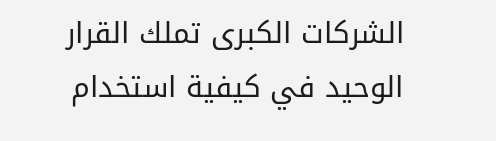الشركات الكبرى تملك القرار الوحيد في كيفية استخدام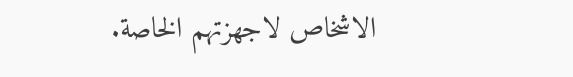الاشخاص لاجهزتهم الخاصة.